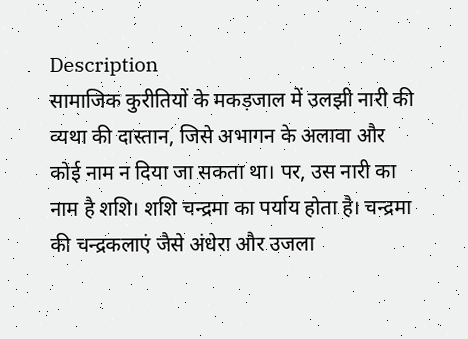Description
सामाजिक कुरीतियों के मकड़जाल में उलझी नारी की व्यथा की दास्तान, जिसे अभागन के अलावा और कोई नाम न दिया जा सकता था। पर, उस नारी का नाम है शशि। शशि चन्द्रमा का पर्याय होता है। चन्द्रमा की चन्द्रकलाएं जैसे अंधेरा और उजला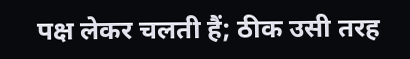पक्ष लेकर चलती हैं; ठीक उसी तरह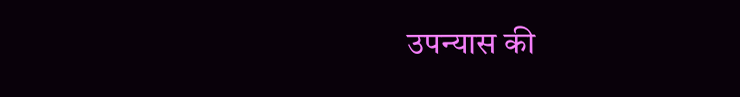उपन्यास की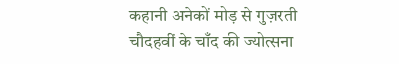कहानी अनेकों मोड़ से गुज़रती चौदहवीं के चाँद की ज्योत्सना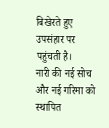बिखेरते हुए उपसंहार पर पहुंचती है।
नारी की नई सोच और नई गरिमा को स्थापित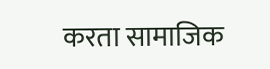करता सामाजिक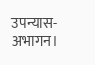उपन्यास-अभागन।